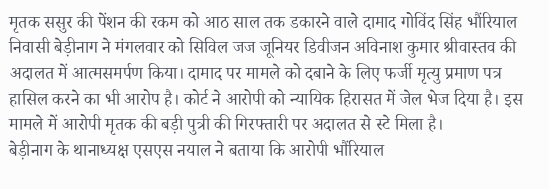मृतक ससुर की पेंशन की रकम को आठ साल तक डकारने वाले दामाद गोविंद सिंह भौंरियाल निवासी बेड़ीनाग ने मंगलवार को सिविल जज जूनियर डिवीजन अविनाश कुमार श्रीवास्तव की अदालत में आत्मसमर्पण किया। दामाद पर मामले को दबाने के लिए फर्जी मृत्यु प्रमाण पत्र हासिल करने का भी आरोप है। कोर्ट ने आरोपी को न्यायिक हिरासत में जेल भेज दिया है। इस मामले में आरोपी मृतक की बड़ी पुत्री की गिरफ्तारी पर अदालत से स्टे मिला है।
बेड़ीनाग के थानाध्यक्ष एसएस नयाल ने बताया कि आरोपी भौंरियाल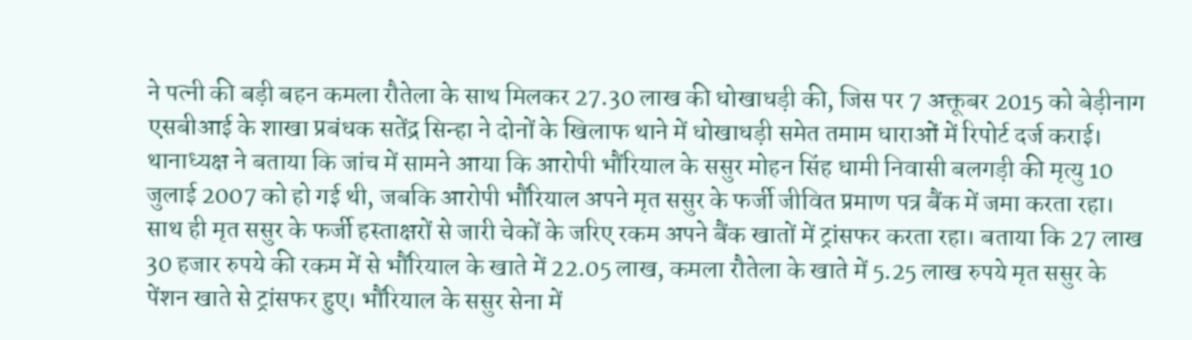ने पत्नी की बड़ी बहन कमला रौतेला के साथ मिलकर 27.30 लाख की धोखाधड़ी की, जिस पर 7 अक्तूबर 2015 को बेड़ीनाग एसबीआई के शाखा प्रबंधक सतेंद्र सिन्हा ने दोनों के खिलाफ थाने में धोखाधड़ी समेत तमाम धाराओं में रिपोर्ट दर्ज कराई।
थानाध्यक्ष ने बताया कि जांच में सामने आया कि आरोपी भौंरियाल के ससुर मोहन सिंह धामी निवासी बलगड़ी की मृत्यु 10 जुलाई 2007 को हो गई थी, जबकि आरोपी भौंरियाल अपने मृत ससुर के फर्जी जीवित प्रमाण पत्र बैंक में जमा करता रहा। साथ ही मृत ससुर के फर्जी हस्ताक्षरों से जारी चेकों के जरिए रकम अपने बैंक खातों में ट्रांसफर करता रहा। बताया कि 27 लाख 30 हजार रुपये की रकम में से भौंरियाल के खाते में 22.05 लाख, कमला रौतेला के खाते में 5.25 लाख रुपये मृत ससुर के पेंशन खाते से ट्रांसफर हुए। भौंरियाल के ससुर सेना में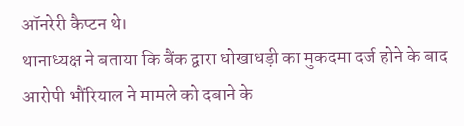ऑनरेरी कैप्टन थे।
थानाध्यक्ष ने बताया कि बैंक द्वारा धोखाधड़ी का मुकदमा दर्ज होने के बाद आरोपी भौंरियाल ने मामले को दबाने के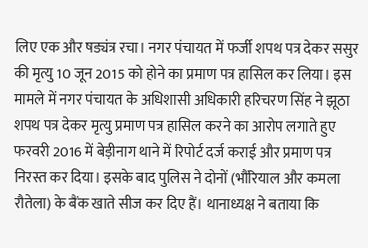लिए एक और षड्यंत्र रचा। नगर पंचायत में फर्जी शपथ पत्र देकर ससुर की मृत्यु 10 जून 2015 को होने का प्रमाण पत्र हासिल कर लिया। इस मामले में नगर पंचायत के अधिशासी अधिकारी हरिचरण सिंह ने झूठा शपथ पत्र देकर मृत्यु प्रमाण पत्र हासिल करने का आरोप लगाते हुए फरवरी 2016 में बेड़ीनाग थाने में रिपोर्ट दर्ज कराई और प्रमाण पत्र निरस्त कर दिया। इसके बाद पुलिस ने दोनों (भौंरियाल और कमला रौतेला) के बैंक खाते सीज कर दिए हैं। थानाध्यक्ष ने बताया कि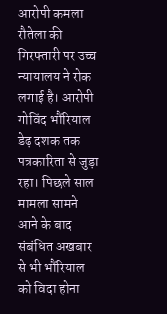आरोपी कमला रौतेला की गिरफ्तारी पर उच्च न्यायालय ने रोक लगाई है। आरोपी गोविंद भौंरियाल डेढ़ दशक तक पत्रकारिता से जुड़ा रहा। पिछले साल मामला सामने आने के बाद संबंधित अखबार से भी भौंरियाल को विदा होना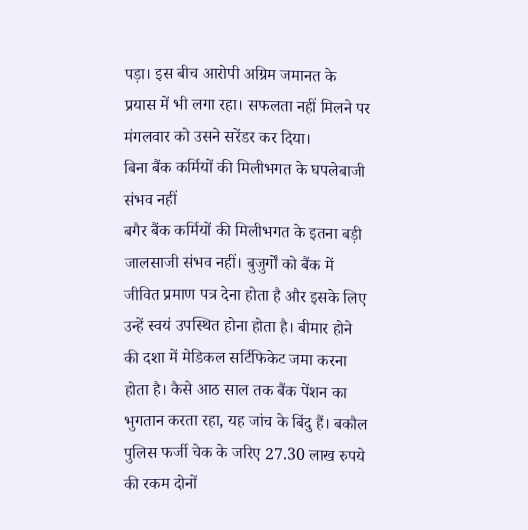पड़ा। इस बीच आरोपी अग्रिम जमानत के प्रयास में भी लगा रहा। सफलता नहीं मिलने पर मंगलवार को उसने सरेंडर कर दिया।
बिना बैंक कर्मियों की मिलीभगत के घपलेबाजी संभव नहीं
बगैर बैंक कर्मियों की मिलीभगत के इतना बड़ी जालसाजी संभव नहीं। बुजुर्गों को बैंक में जीवित प्रमाण पत्र देना होता है और इसके लिए उन्हें स्वयं उपस्थित होना होता है। बीमार होने की दशा में मेडिकल सर्टिफिकेट जमा करना होता है। कैसे आठ साल तक बैंक पेंशन का भुगतान करता रहा, यह जांच के बिंदु हैं। बकौल पुलिस फर्जी चेक के जरिए 27.30 लाख रुपये की रकम दोनों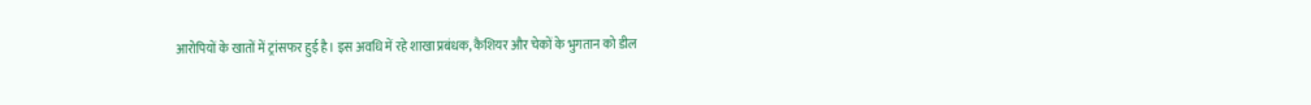आरोपियों के खातों में ट्रांसफर हुई है। इस अवधि में रहे शाखा प्रबंधक, कैशियर और चेकों के भुगतान को डील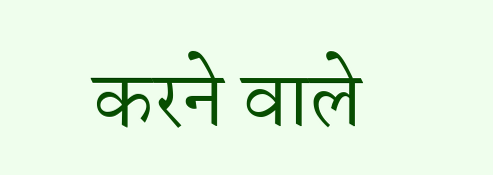करने वाले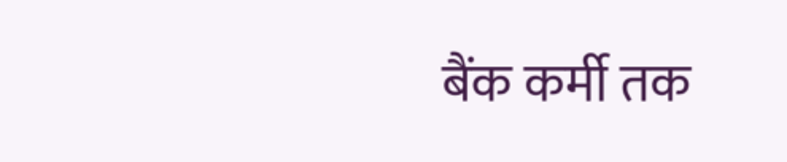बैंक कर्मी तक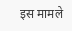इस मामले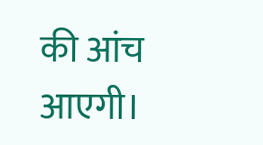की आंच आएगी।